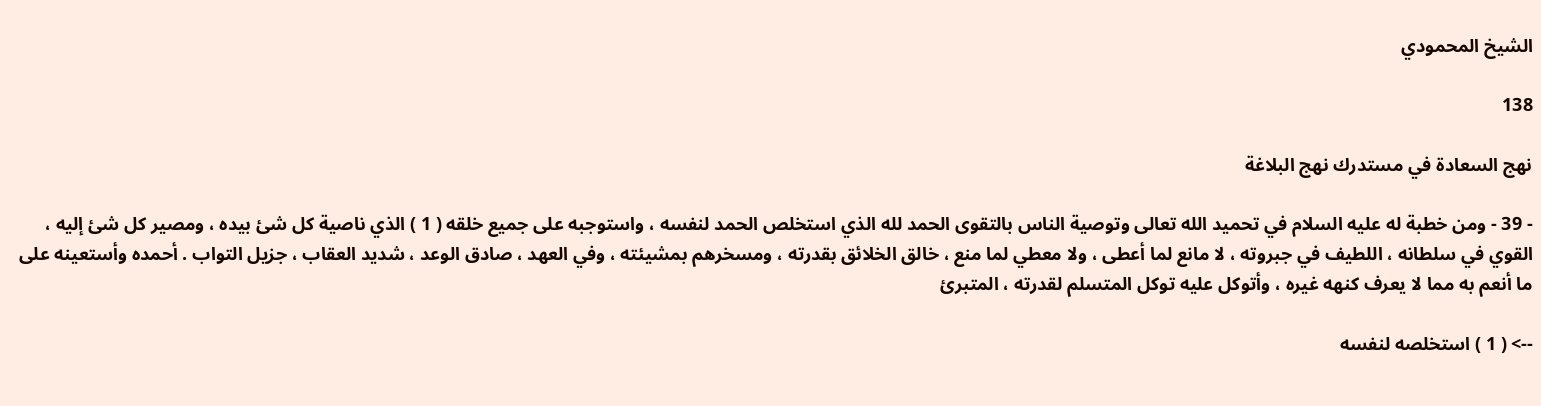الشيخ المحمودي

138

نهج السعادة في مستدرك نهج البلاغة

- 39 - ومن خطبة له عليه السلام في تحميد الله تعالى وتوصية الناس بالتقوى الحمد لله الذي استخلص الحمد لنفسه ، واستوجبه على جميع خلقه ( 1 ) الذي ناصية كل شئ بيده ، ومصير كل شئ إليه ، القوي في سلطانه ، اللطيف في جبروته ، لا مانع لما أعطى ، ولا معطي لما منع ، خالق الخلائق بقدرته ، ومسخرهم بمشيئته ، وفي العهد ، صادق الوعد ، شديد العقاب ، جزيل التواب . أحمده وأستعينه على ما أنعم به مما لا يعرف كنهه غيره ، وأتوكل عليه توكل المتسلم لقدرته ، المتبرئ

--> ( 1 ) استخلصه لنفسه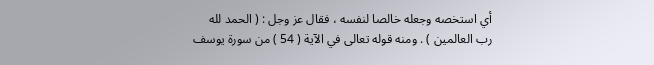أي استخصه وجعله خالصا لنفسه ، فقال عز وجل : ( الحمد لله رب العالمين ) . ومنه قوله تعالى في الآية ( 54 ) من سورة يوسف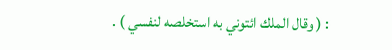: ( وقال الملك ائتوني به استخلصه لنفسي ) .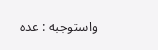واستوجبه : عده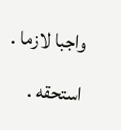واجبا لازما . استحقه .